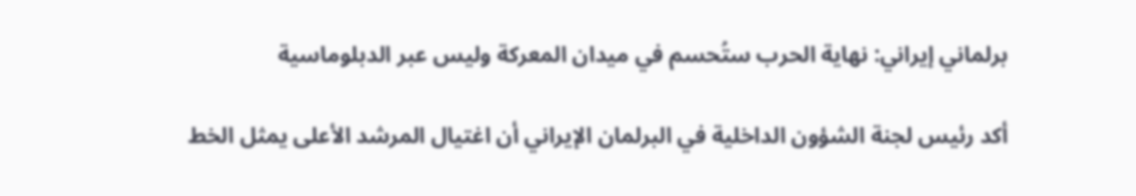برلماني إيراني: نهاية الحرب ستُحسم في ميدان المعركة وليس عبر الدبلوماسية

أكد رئيس لجنة الشؤون الداخلية في البرلمان الإيراني أن اغتيال المرشد الأعلى يمثل الخط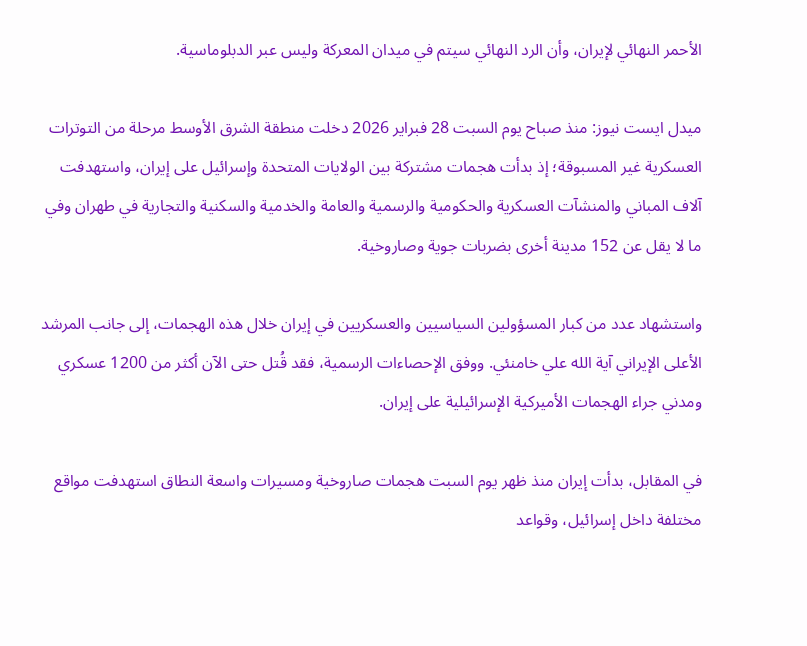الأحمر النهائي لإيران، وأن الرد النهائي سيتم في ميدان المعركة وليس عبر الدبلوماسية.

ميدل ايست نيوز: منذ صباح يوم السبت 28 فبراير 2026 دخلت منطقة الشرق الأوسط مرحلة من التوترات العسكرية غير المسبوقة؛ إذ بدأت هجمات مشتركة بين الولايات المتحدة وإسرائيل على إيران، واستهدفت آلاف المباني والمنشآت العسكرية والحكومية والرسمية والعامة والخدمية والسكنية والتجارية في طهران وفي ما لا يقل عن 152 مدينة أخرى بضربات جوية وصاروخية.

واستشهاد عدد من كبار المسؤولين السياسيين والعسكريين في إيران خلال هذه الهجمات، إلى جانب المرشد الأعلى الإيراني آية الله علي خامنئي. ووفق الإحصاءات الرسمية، فقد قُتل حتى الآن أكثر من 1200 عسكري ومدني جراء الهجمات الأميركية الإسرائيلية على إيران.

في المقابل، بدأت إيران منذ ظهر يوم السبت هجمات صاروخية ومسيرات واسعة النطاق استهدفت مواقع مختلفة داخل إسرائيل، وقواعد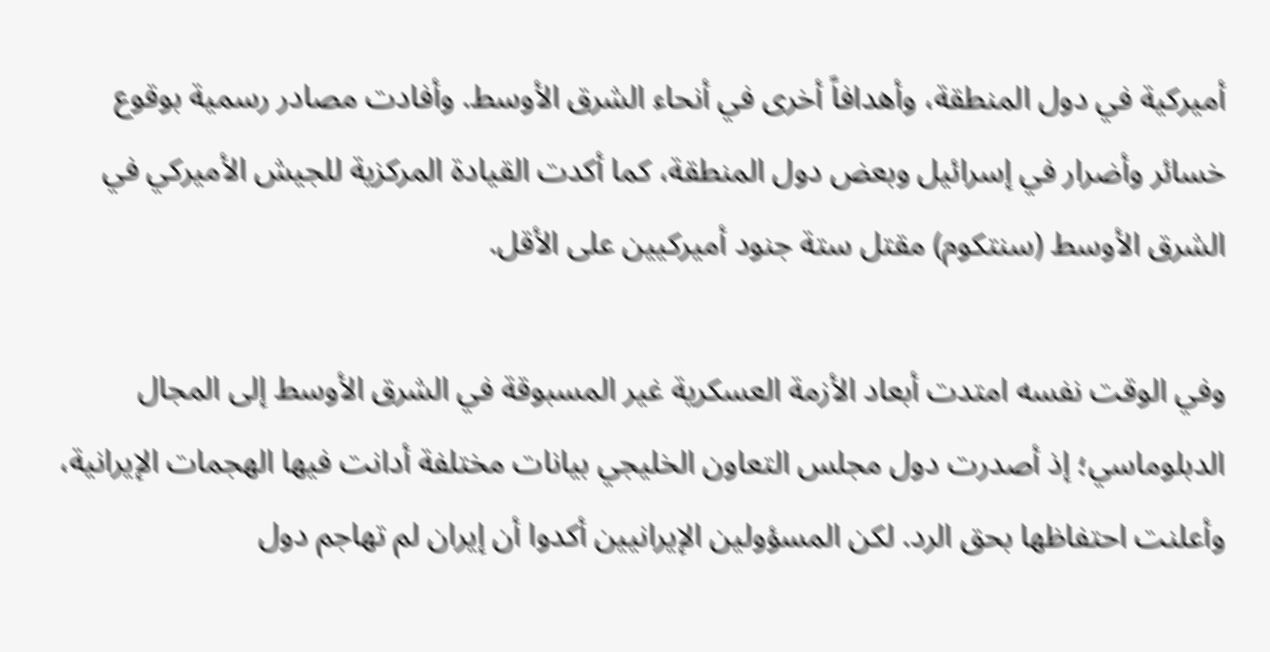أميركية في دول المنطقة، وأهدافاً أخرى في أنحاء الشرق الأوسط. وأفادت مصادر رسمية بوقوع خسائر وأضرار في إسرائيل وبعض دول المنطقة، كما أكدت القيادة المركزية للجيش الأميركي في الشرق الأوسط (سنتكوم) مقتل ستة جنود أميركيين على الأقل.

وفي الوقت نفسه امتدت أبعاد الأزمة العسكرية غير المسبوقة في الشرق الأوسط إلى المجال الدبلوماسي؛ إذ أصدرت دول مجلس التعاون الخليجي بيانات مختلفة أدانت فيها الهجمات الإيرانية، وأعلنت احتفاظها بحق الرد. لكن المسؤولين الإيرانيين أكدوا أن إيران لم تهاجم دول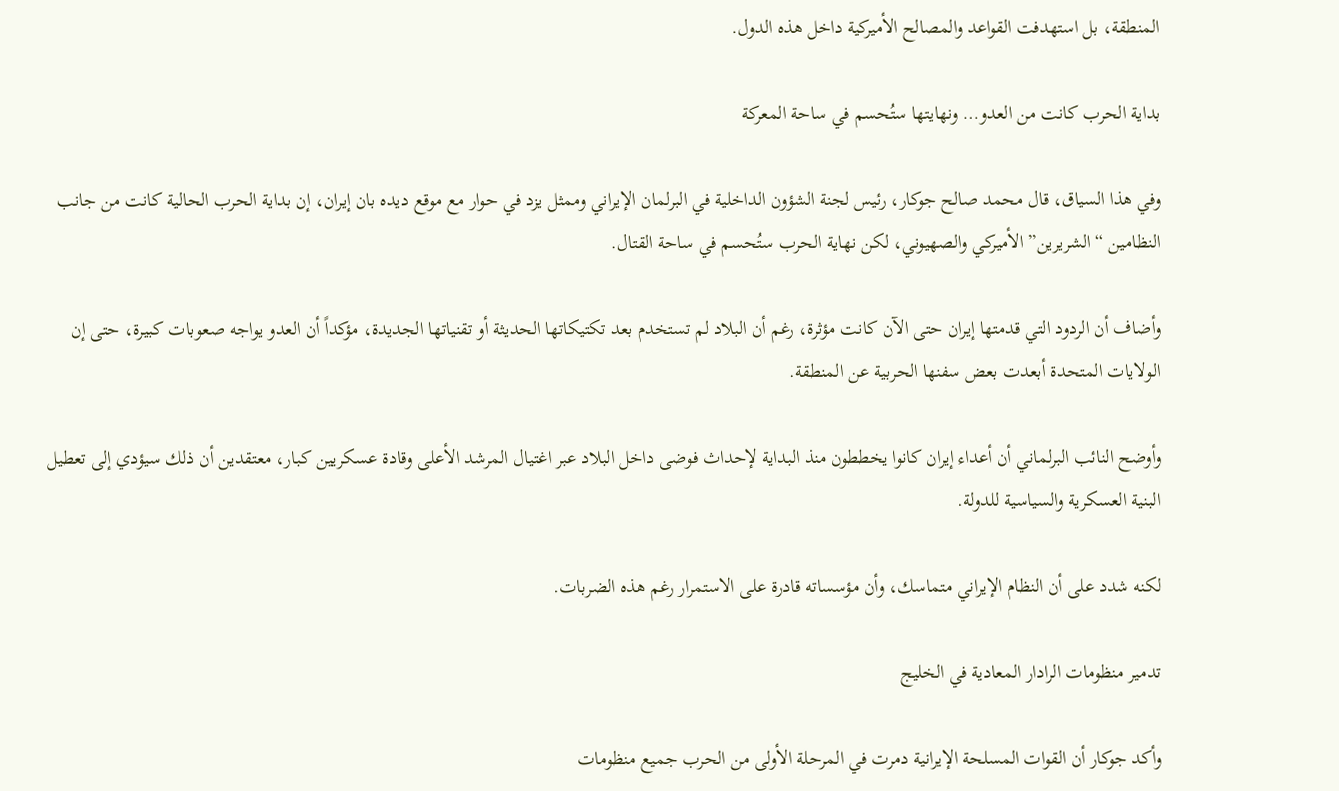المنطقة، بل استهدفت القواعد والمصالح الأميركية داخل هذه الدول.

بداية الحرب كانت من العدو… ونهايتها ستُحسم في ساحة المعركة

وفي هذا السياق، قال محمد صالح جوكار، رئيس لجنة الشؤون الداخلية في البرلمان الإيراني وممثل يزد في حوار مع موقع ديده‌ بان إيران، إن بداية الحرب الحالية كانت من جانب النظامين “الشريرين” الأميركي والصهيوني، لكن نهاية الحرب ستُحسم في ساحة القتال.

وأضاف أن الردود التي قدمتها إيران حتى الآن كانت مؤثرة، رغم أن البلاد لم تستخدم بعد تكتيكاتها الحديثة أو تقنياتها الجديدة، مؤكداً أن العدو يواجه صعوبات كبيرة، حتى إن الولايات المتحدة أبعدت بعض سفنها الحربية عن المنطقة.

وأوضح النائب البرلماني أن أعداء إيران كانوا يخططون منذ البداية لإحداث فوضى داخل البلاد عبر اغتيال المرشد الأعلى وقادة عسكريين كبار، معتقدين أن ذلك سيؤدي إلى تعطيل البنية العسكرية والسياسية للدولة.

لكنه شدد على أن النظام الإيراني متماسك، وأن مؤسساته قادرة على الاستمرار رغم هذه الضربات.

تدمير منظومات الرادار المعادية في الخليج

وأكد جوكار أن القوات المسلحة الإيرانية دمرت في المرحلة الأولى من الحرب جميع منظومات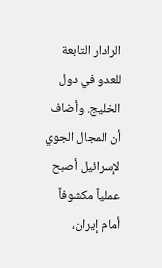الرادار التابعة للعدو في دول الخليج. وأضاف أن المجال الجوي لإسرائيل أصبح عملياً مكشوفاً أمام إيران،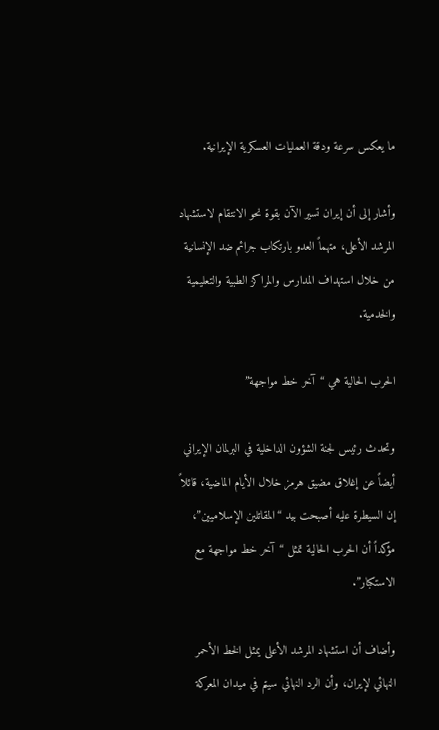ما يعكس سرعة ودقة العمليات العسكرية الإيرانية.

وأشار إلى أن إيران تسير الآن بقوة نحو الانتقام لاستشهاد المرشد الأعلى، متهماً العدو بارتكاب جرائم ضد الإنسانية من خلال استهداف المدارس والمراكز الطبية والتعليمية والخدمية.

الحرب الحالية هي “آخر خط مواجهة”

وتحدث رئيس لجنة الشؤون الداخلية في البرلمان الإيراني أيضاً عن إغلاق مضيق هرمز خلال الأيام الماضية، قائلاً إن السيطرة عليه أصبحت بيد “المقاتلين الإسلاميين”، مؤكداً أن الحرب الحالية تمثل “آخر خط مواجهة مع الاستكبار”.

وأضاف أن استشهاد المرشد الأعلى يمثل الخط الأحمر النهائي لإيران، وأن الرد النهائي سيتم في ميدان المعركة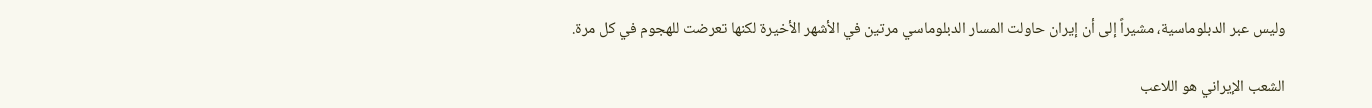وليس عبر الدبلوماسية، مشيراً إلى أن إيران حاولت المسار الدبلوماسي مرتين في الأشهر الأخيرة لكنها تعرضت للهجوم في كل مرة.

الشعب الإيراني هو اللاعب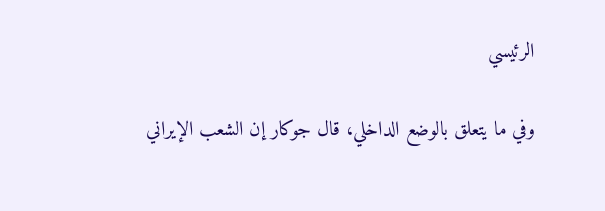الرئيسي

وفي ما يتعلق بالوضع الداخلي، قال جوكار إن الشعب الإيراني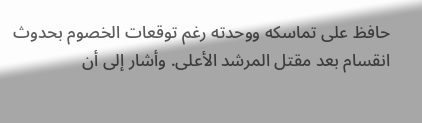حافظ على تماسكه ووحدته رغم توقعات الخصوم بحدوث انقسام بعد مقتل المرشد الأعلى. وأشار إلى أن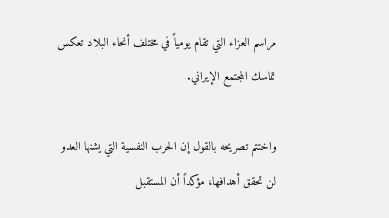مراسم العزاء التي تقام يومياً في مختلف أنحاء البلاد تعكس تماسك المجتمع الإيراني.

واختتم تصريحه بالقول إن الحرب النفسية التي يشنها العدو لن تحقق أهدافها، مؤكداً أن المستقبل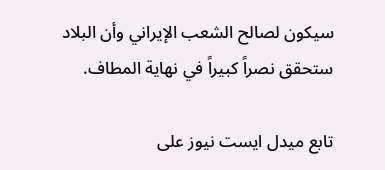سيكون لصالح الشعب الإيراني وأن البلاد ستحقق نصراً كبيراً في نهاية المطاف.

تابع ميدل ايست نيوز على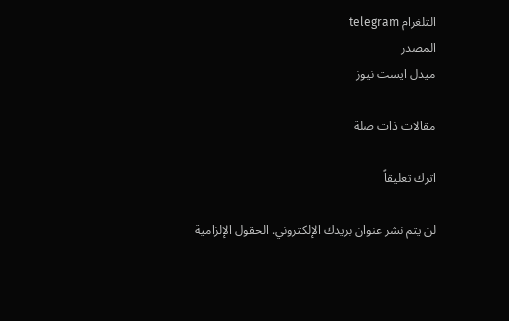التلغرام telegram
المصدر
ميدل ايست نيوز

مقالات ذات صلة

اترك تعليقاً

لن يتم نشر عنوان بريدك الإلكتروني. الحقول الإلزامية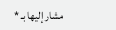مشار إليها بـ *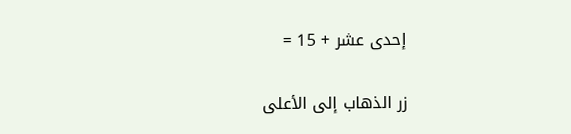إحدى عشر + 15 =

زر الذهاب إلى الأعلى